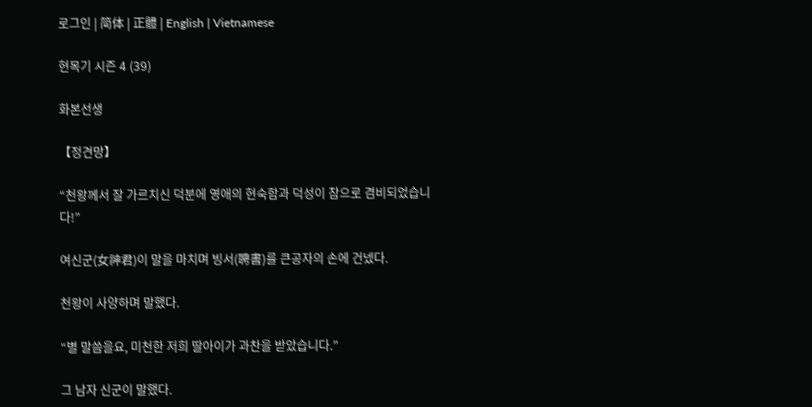로그인 | 简体 | 正體 | English | Vietnamese

현목기 시즌 4 (39)

화본선생

【정견망】

“천왕께서 잘 가르치신 덕분에 영애의 현숙함과 덕성이 참으로 겸비되었습니다!”

여신군(女神君)이 말을 마치며 빙서(聘書)를 큰공자의 손에 건넸다.

천왕이 사양하며 말했다.

“별 말씀을요, 미천한 저희 딸아이가 과찬을 받았습니다.”

그 남자 신군이 말했다.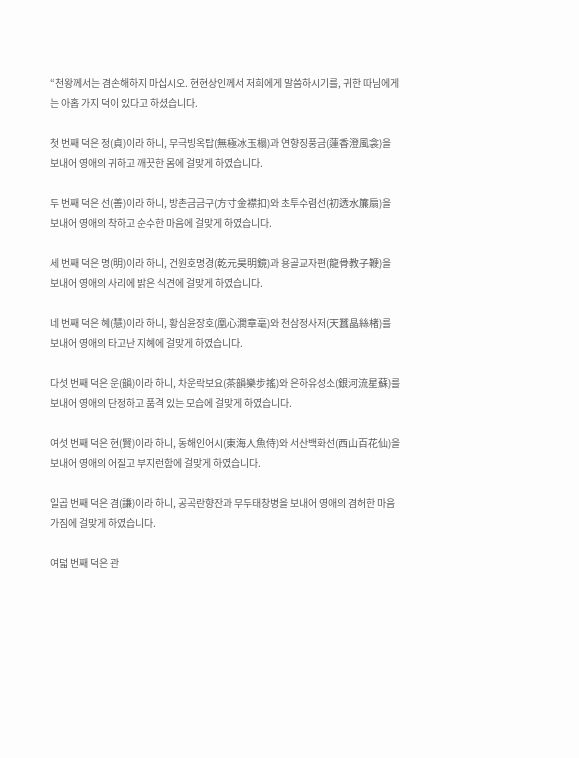“천왕께서는 겸손해하지 마십시오. 현현상인께서 저희에게 말씀하시기를, 귀한 따님에게는 아홉 가지 덕이 있다고 하셨습니다.

첫 번째 덕은 정(貞)이라 하니, 무극빙옥탑(無極冰玉榻)과 연향징풍금(蓮香澄風衾)을 보내어 영애의 귀하고 깨끗한 몸에 걸맞게 하였습니다.

두 번째 덕은 선(善)이라 하니, 방촌금금구(方寸金襟扣)와 초투수렴선(初透水簾扇)을 보내어 영애의 착하고 순수한 마음에 걸맞게 하였습니다.

세 번째 덕은 명(明)이라 하니, 건원호명경(乾元昊明鏡)과 용골교자편(龍骨教子鞭)을 보내어 영애의 사리에 밝은 식견에 걸맞게 하였습니다.

네 번째 덕은 혜(慧)이라 하니, 황심윤장호(凰心潤章毫)와 천삼정사저(天蠶晶絲楮)를 보내어 영애의 타고난 지혜에 걸맞게 하였습니다.

다섯 번째 덕은 운(韻)이라 하니, 차운락보요(茶韻樂步搖)와 은하유성소(銀河流星蘇)를 보내어 영애의 단정하고 품격 있는 모습에 걸맞게 하였습니다.

여섯 번째 덕은 현(賢)이라 하니, 동해인어시(東海人魚侍)와 서산백화선(西山百花仙)을 보내어 영애의 어질고 부지런함에 걸맞게 하였습니다.

일곱 번째 덕은 겸(謙)이라 하니, 공곡란향잔과 무두태창병을 보내어 영애의 겸허한 마음가짐에 걸맞게 하였습니다.

여덟 번째 덕은 관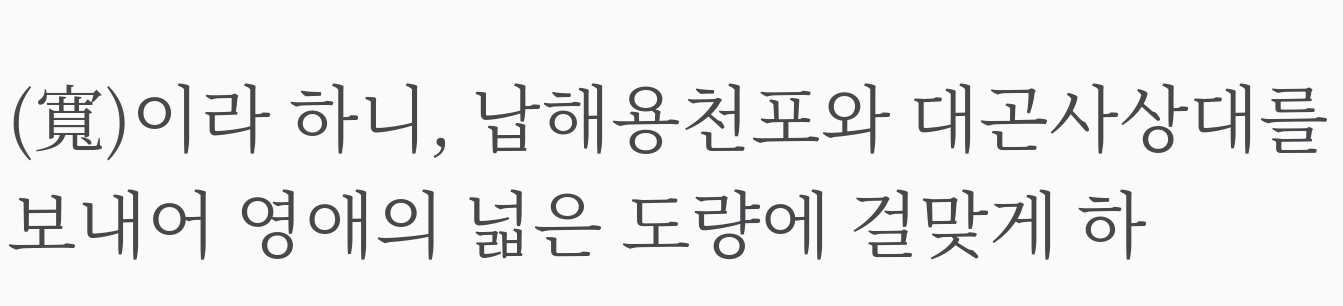(寬)이라 하니, 납해용천포와 대곤사상대를 보내어 영애의 넓은 도량에 걸맞게 하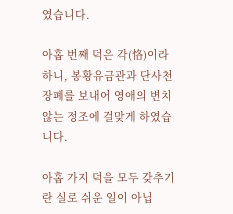였습니다.

아홉 번째 덕은 각(恪)이라 하니, 봉황유금관과 단사천장폐를 보내어 영애의 변치 않는 정조에 걸맞게 하였습니다.

아홉 가지 덕을 모두 갖추기란 실로 쉬운 일이 아닙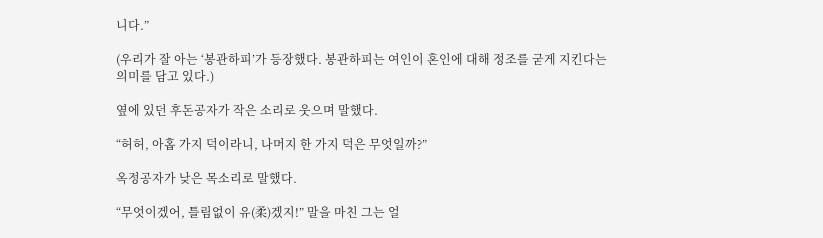니다.”

(우리가 잘 아는 ‘봉관하피’가 등장했다. 봉관하피는 여인이 혼인에 대해 정조를 굳게 지킨다는 의미를 담고 있다.)

옆에 있던 후돈공자가 작은 소리로 웃으며 말했다.

“허허, 아홉 가지 덕이라니, 나머지 한 가지 덕은 무엇일까?”

옥정공자가 낮은 목소리로 말했다.

“무엇이겠어, 틀림없이 유(柔)겠지!” 말을 마친 그는 얼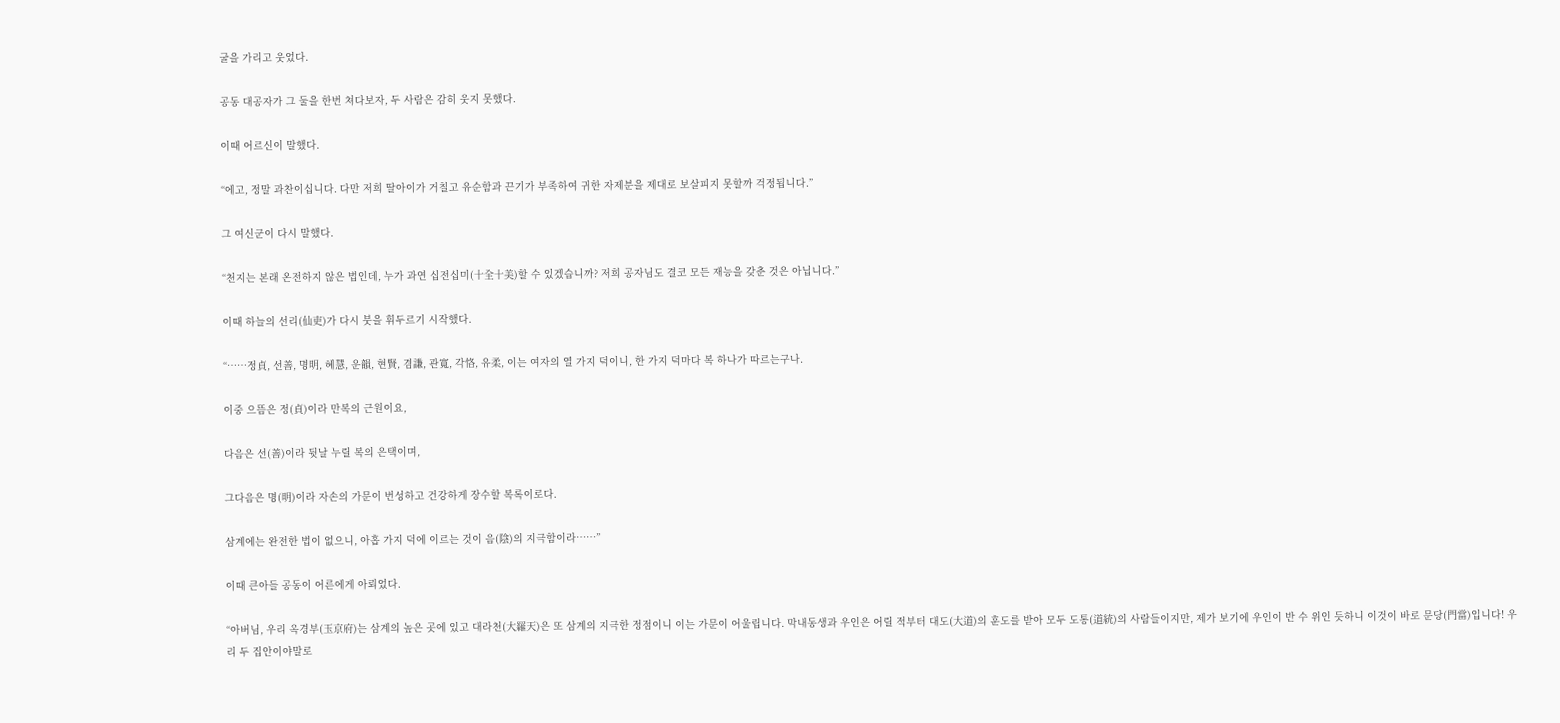굴을 가리고 웃었다.

공동 대공자가 그 둘을 한번 쳐다보자, 두 사람은 감히 웃지 못했다.

이때 어르신이 말했다.

“에고, 정말 과찬이십니다. 다만 저희 딸아이가 거칠고 유순함과 끈기가 부족하여 귀한 자제분을 제대로 보살피지 못할까 걱정됩니다.”

그 여신군이 다시 말했다.

“천지는 본래 온전하지 않은 법인데, 누가 과연 십전십미(十全十美)할 수 있겠습니까? 저희 공자님도 결코 모든 재능을 갖춘 것은 아닙니다.”

이때 하늘의 선리(仙吏)가 다시 붓을 휘두르기 시작했다.

“……정貞, 선善, 명明, 혜慧, 운韻, 현賢, 겸謙, 관寬, 각恪, 유柔, 이는 여자의 열 가지 덕이니, 한 가지 덕마다 복 하나가 따르는구나.

이중 으뜸은 정(貞)이라 만복의 근원이요,

다음은 선(善)이라 뒷날 누릴 복의 은택이며,

그다음은 명(明)이라 자손의 가문이 번성하고 건강하게 장수할 복록이로다.

삼계에는 완전한 법이 없으니, 아홉 가지 덕에 이르는 것이 음(陰)의 지극함이라……”

이때 큰아들 공동이 어른에게 아뢰었다.

“아버님, 우리 옥경부(玉京府)는 삼계의 높은 곳에 있고 대라천(大羅天)은 또 삼계의 지극한 정점이니 이는 가문이 어울립니다. 막내동생과 우인은 어릴 적부터 대도(大道)의 훈도를 받아 모두 도통(道統)의 사람들이지만, 제가 보기에 우인이 반 수 위인 듯하니 이것이 바로 문당(門當)입니다! 우리 두 집안이야말로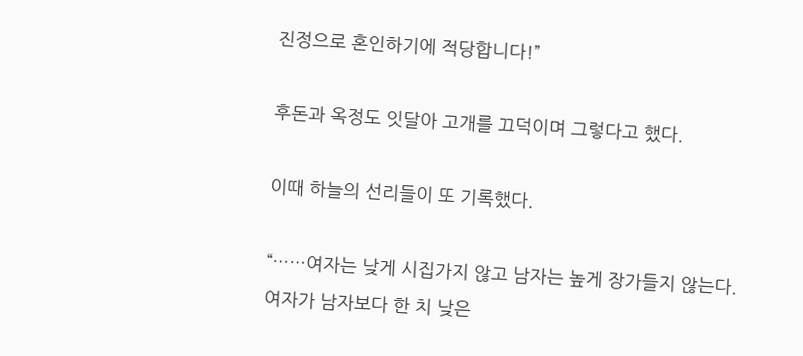진정으로 혼인하기에 적당합니다!”

후돈과 옥정도 잇달아 고개를 끄덕이며 그렇다고 했다.

이때 하늘의 선리들이 또 기록했다.

“……여자는 낮게 시집가지 않고 남자는 높게 장가들지 않는다. 여자가 남자보다 한 치 낮은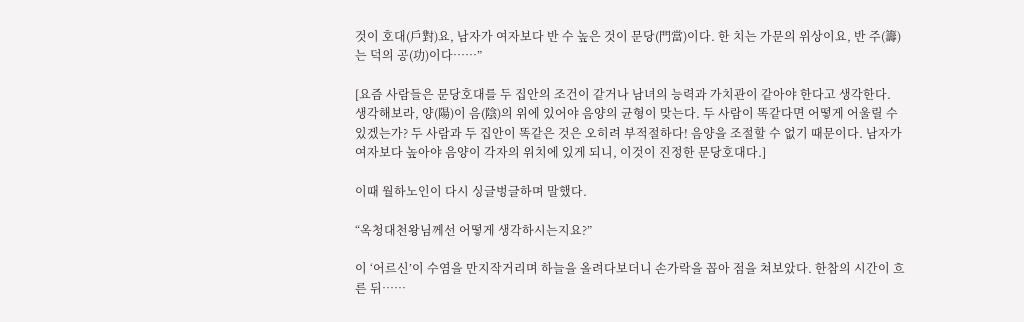것이 호대(戶對)요, 남자가 여자보다 반 수 높은 것이 문당(門當)이다. 한 치는 가문의 위상이요, 반 주(籌)는 덕의 공(功)이다……”

[요즘 사람들은 문당호대를 두 집안의 조건이 같거나 남녀의 능력과 가치관이 같아야 한다고 생각한다. 생각해보라, 양(陽)이 음(陰)의 위에 있어야 음양의 균형이 맞는다. 두 사람이 똑같다면 어떻게 어울릴 수 있겠는가? 두 사람과 두 집안이 똑같은 것은 오히려 부적절하다! 음양을 조절할 수 없기 때문이다. 남자가 여자보다 높아야 음양이 각자의 위치에 있게 되니, 이것이 진정한 문당호대다.]

이때 월하노인이 다시 싱글벙글하며 말했다.

“옥청대천왕님께선 어떻게 생각하시는지요?”

이 ‘어르신’이 수염을 만지작거리며 하늘을 올려다보더니 손가락을 꼽아 점을 쳐보았다. 한참의 시간이 흐른 뒤……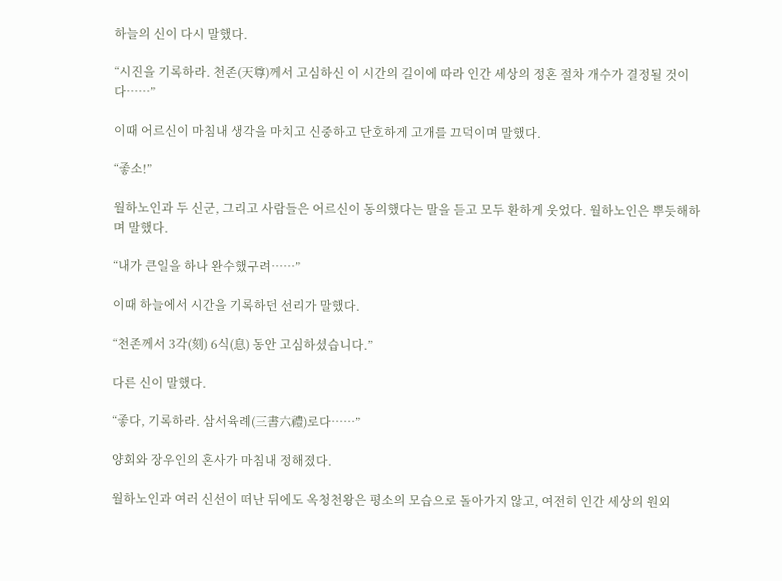하늘의 신이 다시 말했다.

“시진을 기록하라. 천존(天尊)께서 고심하신 이 시간의 길이에 따라 인간 세상의 정혼 절차 개수가 결정될 것이다……”

이때 어르신이 마침내 생각을 마치고 신중하고 단호하게 고개를 끄덕이며 말했다.

“좋소!”

월하노인과 두 신군, 그리고 사람들은 어르신이 동의했다는 말을 듣고 모두 환하게 웃었다. 월하노인은 뿌듯해하며 말했다.

“내가 큰일을 하나 완수했구려……”

이때 하늘에서 시간을 기록하던 선리가 말했다.

“천존께서 3각(刻) 6식(息) 동안 고심하셨습니다.”

다른 신이 말했다.

“좋다, 기록하라. 삼서육례(三書六禮)로다……”

양회와 장우인의 혼사가 마침내 정해졌다.

월하노인과 여러 신선이 떠난 뒤에도 옥청천왕은 평소의 모습으로 돌아가지 않고, 여전히 인간 세상의 원외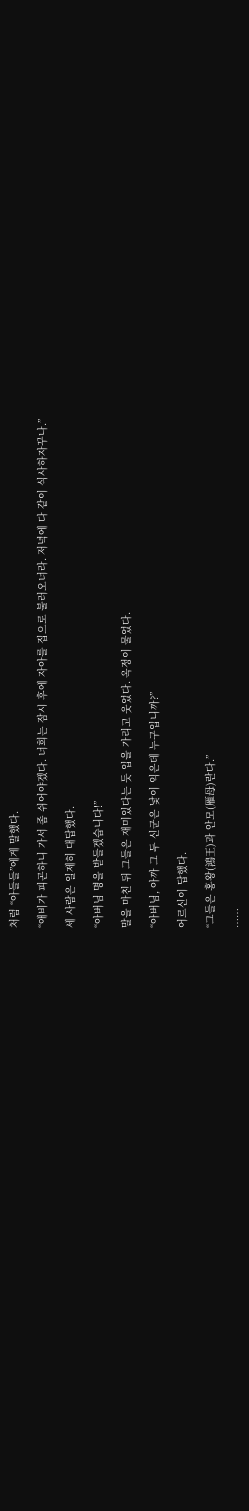처럼 “아들들”에게 말했다.

“애비가 피곤하니 가서 좀 쉬어야겠다. 너희는 잠시 후에 자아를 집으로 불러오너라. 저녁에 다 같이 식사하자꾸나.”

세 사람은 일제히 대답했다.

“아버님 명을 받들겠습니다!”

말을 마친 뒤 그들은 재미있다는 듯 입을 가리고 웃었다. 옥정이 물었다.

“아버님, 아까 그 두 신군은 낯이 익은데 누구입니까?”

어르신이 답했다.

“그들은 홍왕(鴻王)과 안모(雁母)란다.”

……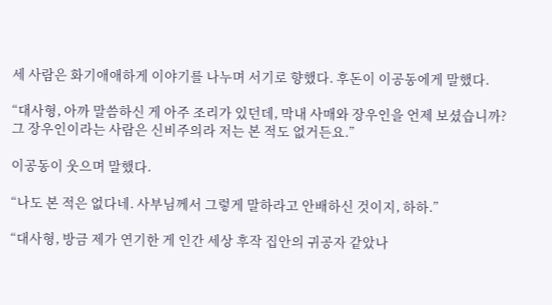세 사람은 화기애애하게 이야기를 나누며 서기로 향했다. 후돈이 이공동에게 말했다.

“대사형, 아까 말씀하신 게 아주 조리가 있던데, 막내 사매와 장우인을 언제 보셨습니까? 그 장우인이라는 사람은 신비주의라 저는 본 적도 없거든요.”

이공동이 웃으며 말했다.

“나도 본 적은 없다네. 사부님께서 그렇게 말하라고 안배하신 것이지, 하하.”

“대사형, 방금 제가 연기한 게 인간 세상 후작 집안의 귀공자 같았나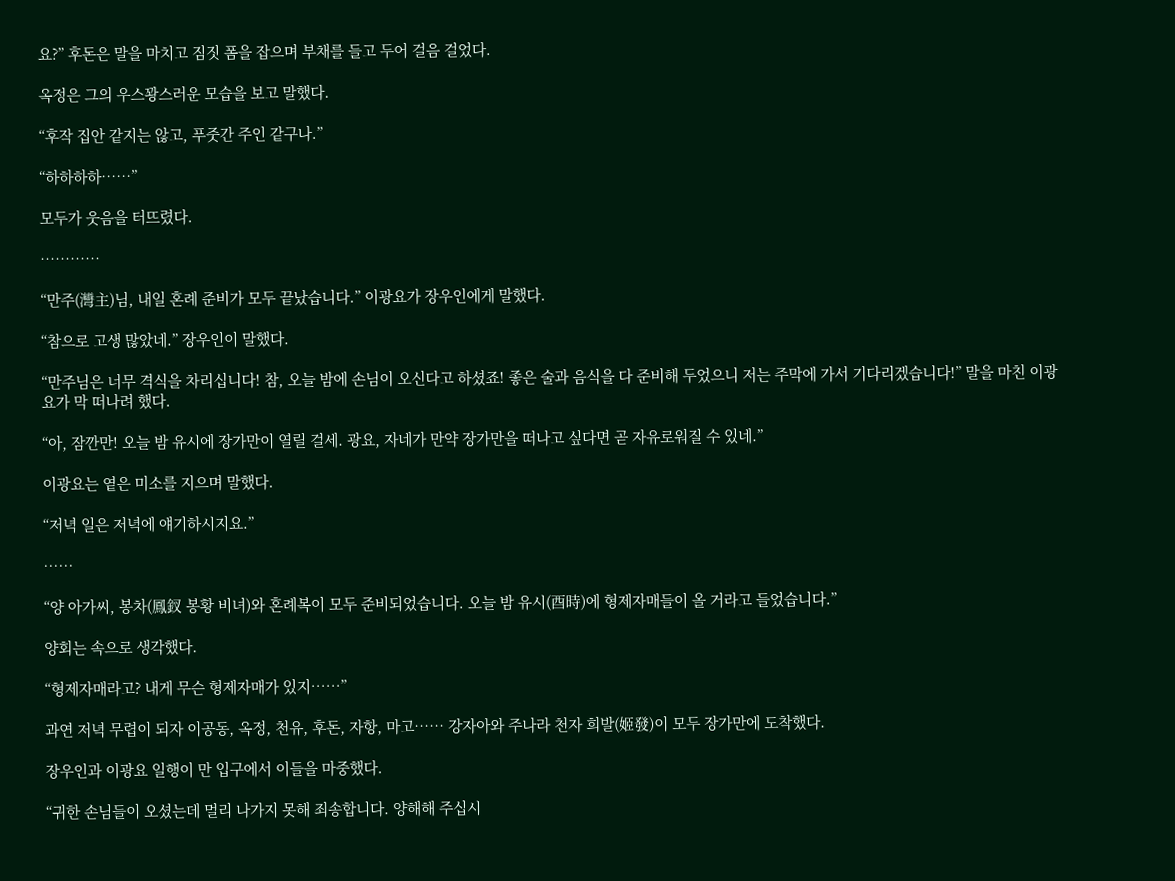요?” 후돈은 말을 마치고 짐짓 폼을 잡으며 부채를 들고 두어 걸음 걸었다.

옥정은 그의 우스꽝스러운 모습을 보고 말했다.

“후작 집안 같지는 않고, 푸줏간 주인 같구나.”

“하하하하……”

모두가 웃음을 터뜨렸다.

…………

“만주(灣主)님, 내일 혼례 준비가 모두 끝났습니다.” 이광요가 장우인에게 말했다.

“참으로 고생 많았네.” 장우인이 말했다.

“만주님은 너무 격식을 차리십니다! 참, 오늘 밤에 손님이 오신다고 하셨죠! 좋은 술과 음식을 다 준비해 두었으니 저는 주막에 가서 기다리겠습니다!” 말을 마친 이광요가 막 떠나려 했다.

“아, 잠깐만! 오늘 밤 유시에 장가만이 열릴 걸세. 광요, 자네가 만약 장가만을 떠나고 싶다면 곧 자유로워질 수 있네.”

이광요는 옅은 미소를 지으며 말했다.

“저녁 일은 저녁에 얘기하시지요.”

……

“양 아가씨, 봉차(鳳釵 봉황 비녀)와 혼례복이 모두 준비되었습니다. 오늘 밤 유시(酉時)에 형제자매들이 올 거라고 들었습니다.”

양회는 속으로 생각했다.

“형제자매라고? 내게 무슨 형제자매가 있지……”

과연 저녁 무렵이 되자 이공동, 옥정, 천유, 후돈, 자항, 마고…… 강자아와 주나라 천자 희발(姬發)이 모두 장가만에 도착했다.

장우인과 이광요 일행이 만 입구에서 이들을 마중했다.

“귀한 손님들이 오셨는데 멀리 나가지 못해 죄송합니다. 양해해 주십시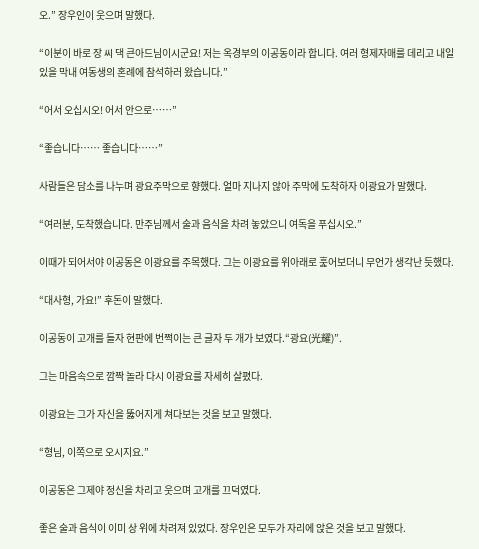오.” 장우인이 웃으며 말했다.

“이분이 바로 장 씨 댁 큰아드님이시군요! 저는 옥경부의 이공동이라 합니다. 여러 형제자매를 데리고 내일 있을 막내 여동생의 혼례에 참석하러 왔습니다.”

“어서 오십시오! 어서 안으로……”

“좋습니다…… 좋습니다……”

사람들은 담소를 나누며 광요주막으로 향했다. 얼마 지나지 않아 주막에 도착하자 이광요가 말했다.

“여러분, 도착했습니다. 만주님께서 술과 음식을 차려 놓았으니 여독을 푸십시오.”

이때가 되어서야 이공동은 이광요를 주목했다. 그는 이광요를 위아래로 훑어보더니 무언가 생각난 듯했다.

“대사형, 가요!” 후돈이 말했다.

이공동이 고개를 들자 현판에 번쩍이는 큰 글자 두 개가 보였다.“광요(光耀)”.

그는 마음속으로 깜짝 놀라 다시 이광요를 자세히 살폈다.

이광요는 그가 자신을 뚫어지게 쳐다보는 것을 보고 말했다.

“형님, 이쪽으로 오시지요.”

이공동은 그제야 정신을 차리고 웃으며 고개를 끄덕였다.

좋은 술과 음식이 이미 상 위에 차려져 있었다. 장우인은 모두가 자리에 앉은 것을 보고 말했다.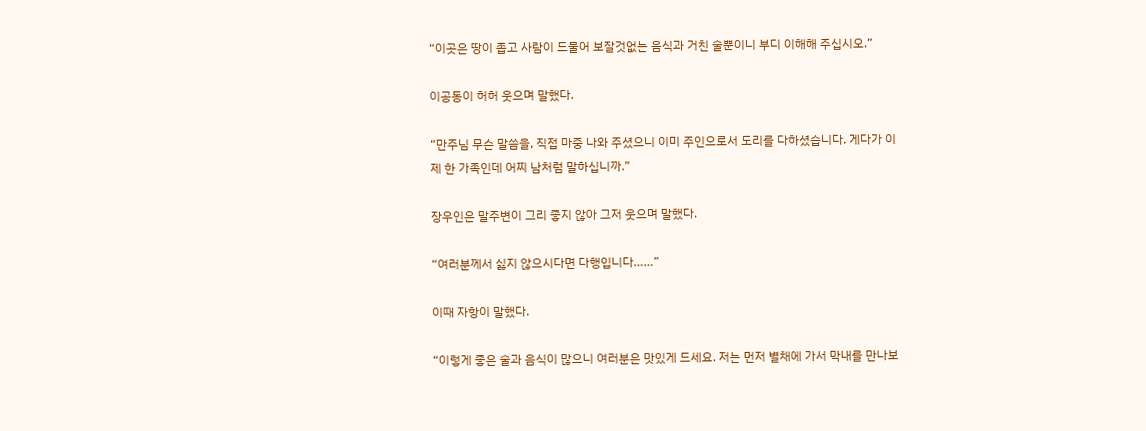“이곳은 땅이 좁고 사람이 드물어 보잘것없는 음식과 거친 술뿐이니 부디 이해해 주십시오.”

이공동이 허허 웃으며 말했다.

“만주님 무슨 말씀을, 직접 마중 나와 주셨으니 이미 주인으로서 도리를 다하셨습니다. 게다가 이제 한 가족인데 어찌 남처럼 말하십니까.”

장우인은 말주변이 그리 좋지 않아 그저 웃으며 말했다.

“여러분께서 싫지 않으시다면 다행입니다……”

이때 자항이 말했다.

“이렇게 좋은 술과 음식이 많으니 여러분은 맛있게 드세요. 저는 먼저 별채에 가서 막내를 만나보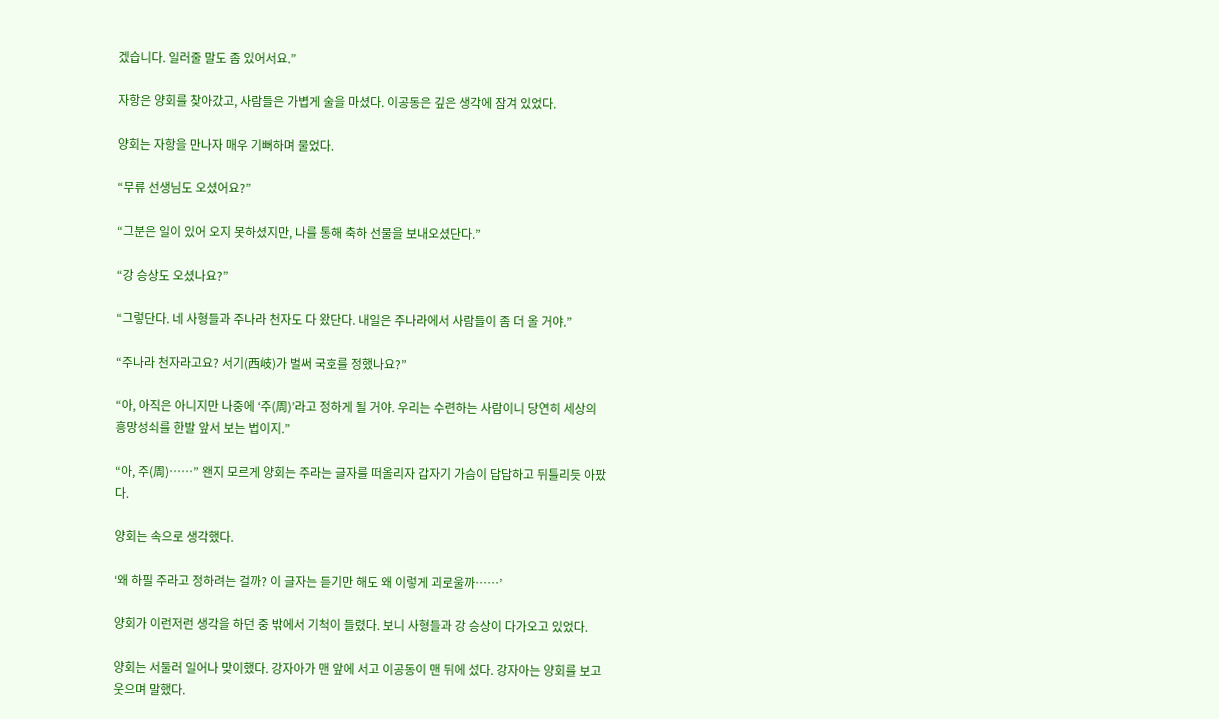겠습니다. 일러줄 말도 좀 있어서요.”

자항은 양회를 찾아갔고, 사람들은 가볍게 술을 마셨다. 이공동은 깊은 생각에 잠겨 있었다.

양회는 자항을 만나자 매우 기뻐하며 물었다.

“무류 선생님도 오셨어요?”

“그분은 일이 있어 오지 못하셨지만, 나를 통해 축하 선물을 보내오셨단다.”

“강 승상도 오셨나요?”

“그렇단다. 네 사형들과 주나라 천자도 다 왔단다. 내일은 주나라에서 사람들이 좀 더 올 거야.”

“주나라 천자라고요? 서기(西岐)가 벌써 국호를 정했나요?”

“아, 아직은 아니지만 나중에 ‘주(周)’라고 정하게 될 거야. 우리는 수련하는 사람이니 당연히 세상의 흥망성쇠를 한발 앞서 보는 법이지.”

“아, 주(周)……” 왠지 모르게 양회는 주라는 글자를 떠올리자 갑자기 가슴이 답답하고 뒤틀리듯 아팠다.

양회는 속으로 생각했다.

‘왜 하필 주라고 정하려는 걸까? 이 글자는 듣기만 해도 왜 이렇게 괴로울까……’

양회가 이런저런 생각을 하던 중 밖에서 기척이 들렸다. 보니 사형들과 강 승상이 다가오고 있었다.

양회는 서둘러 일어나 맞이했다. 강자아가 맨 앞에 서고 이공동이 맨 뒤에 섰다. 강자아는 양회를 보고 웃으며 말했다.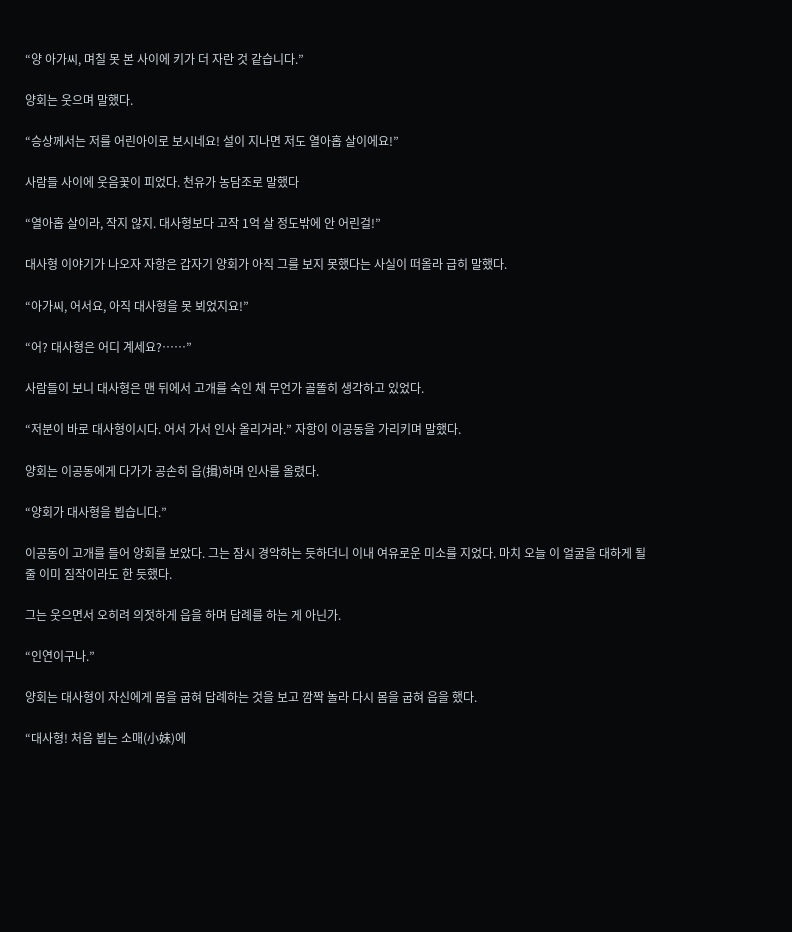“양 아가씨, 며칠 못 본 사이에 키가 더 자란 것 같습니다.”

양회는 웃으며 말했다.

“승상께서는 저를 어린아이로 보시네요! 설이 지나면 저도 열아홉 살이에요!”

사람들 사이에 웃음꽃이 피었다. 천유가 농담조로 말했다

“열아홉 살이라, 작지 않지. 대사형보다 고작 1억 살 정도밖에 안 어린걸!”

대사형 이야기가 나오자 자항은 갑자기 양회가 아직 그를 보지 못했다는 사실이 떠올라 급히 말했다.

“아가씨, 어서요, 아직 대사형을 못 뵈었지요!”

“어? 대사형은 어디 계세요?……”

사람들이 보니 대사형은 맨 뒤에서 고개를 숙인 채 무언가 골똘히 생각하고 있었다.

“저분이 바로 대사형이시다. 어서 가서 인사 올리거라.” 자항이 이공동을 가리키며 말했다.

양회는 이공동에게 다가가 공손히 읍(揖)하며 인사를 올렸다.

“양회가 대사형을 뵙습니다.”

이공동이 고개를 들어 양회를 보았다. 그는 잠시 경악하는 듯하더니 이내 여유로운 미소를 지었다. 마치 오늘 이 얼굴을 대하게 될 줄 이미 짐작이라도 한 듯했다.

그는 웃으면서 오히려 의젓하게 읍을 하며 답례를 하는 게 아닌가.

“인연이구나.”

양회는 대사형이 자신에게 몸을 굽혀 답례하는 것을 보고 깜짝 놀라 다시 몸을 굽혀 읍을 했다.

“대사형! 처음 뵙는 소매(小妹)에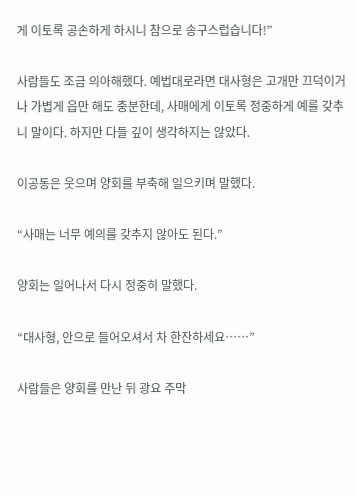게 이토록 공손하게 하시니 참으로 송구스럽습니다!”

사람들도 조금 의아해했다. 예법대로라면 대사형은 고개만 끄덕이거나 가볍게 읍만 해도 충분한데, 사매에게 이토록 정중하게 예를 갖추니 말이다. 하지만 다들 깊이 생각하지는 않았다.

이공동은 웃으며 양회를 부축해 일으키며 말했다.

“사매는 너무 예의를 갖추지 않아도 된다.”

양회는 일어나서 다시 정중히 말했다.

“대사형, 안으로 들어오셔서 차 한잔하세요……”

사람들은 양회를 만난 뒤 광요 주막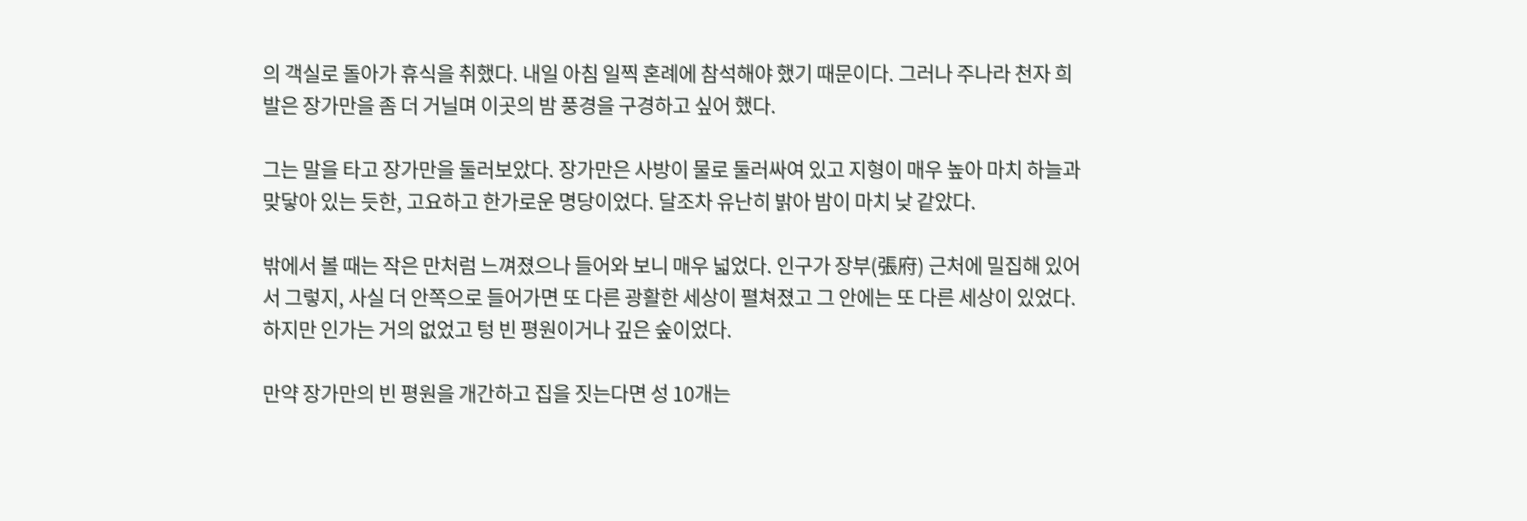의 객실로 돌아가 휴식을 취했다. 내일 아침 일찍 혼례에 참석해야 했기 때문이다. 그러나 주나라 천자 희발은 장가만을 좀 더 거닐며 이곳의 밤 풍경을 구경하고 싶어 했다.

그는 말을 타고 장가만을 둘러보았다. 장가만은 사방이 물로 둘러싸여 있고 지형이 매우 높아 마치 하늘과 맞닿아 있는 듯한, 고요하고 한가로운 명당이었다. 달조차 유난히 밝아 밤이 마치 낮 같았다.

밖에서 볼 때는 작은 만처럼 느껴졌으나 들어와 보니 매우 넓었다. 인구가 장부(張府) 근처에 밀집해 있어서 그렇지, 사실 더 안쪽으로 들어가면 또 다른 광활한 세상이 펼쳐졌고 그 안에는 또 다른 세상이 있었다. 하지만 인가는 거의 없었고 텅 빈 평원이거나 깊은 숲이었다.

만약 장가만의 빈 평원을 개간하고 집을 짓는다면 성 10개는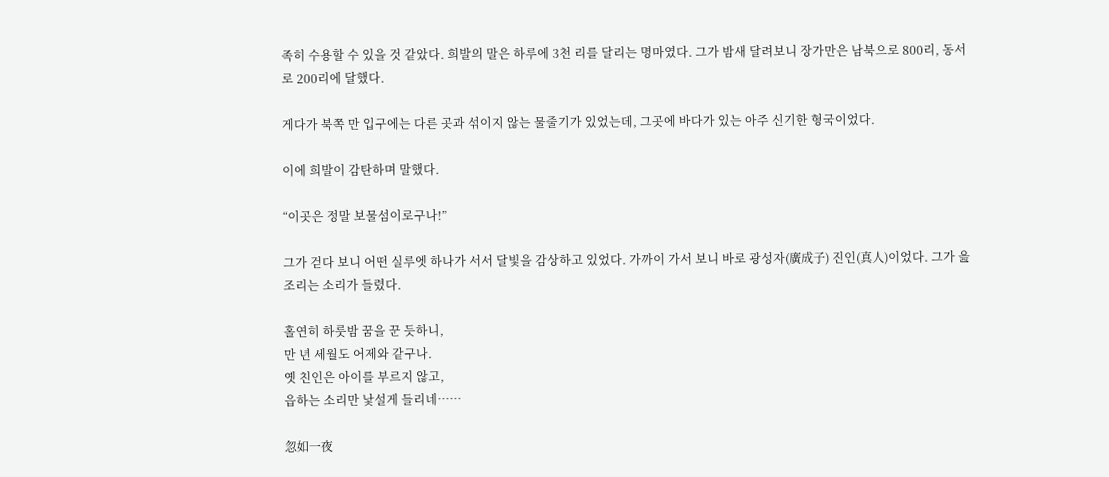족히 수용할 수 있을 것 같았다. 희발의 말은 하루에 3천 리를 달리는 명마였다. 그가 밤새 달려보니 장가만은 남북으로 800리, 동서로 200리에 달했다.

게다가 북쪽 만 입구에는 다른 곳과 섞이지 않는 물줄기가 있었는데, 그곳에 바다가 있는 아주 신기한 형국이었다.

이에 희발이 감탄하며 말했다.

“이곳은 정말 보물섬이로구나!”

그가 걷다 보니 어떤 실루엣 하나가 서서 달빛을 감상하고 있었다. 가까이 가서 보니 바로 광성자(廣成子) 진인(真人)이었다. 그가 읊조리는 소리가 들렸다.

홀연히 하룻밤 꿈을 꾼 듯하니,
만 년 세월도 어제와 같구나.
옛 친인은 아이를 부르지 않고,
읍하는 소리만 낯설게 들리네……

忽如一夜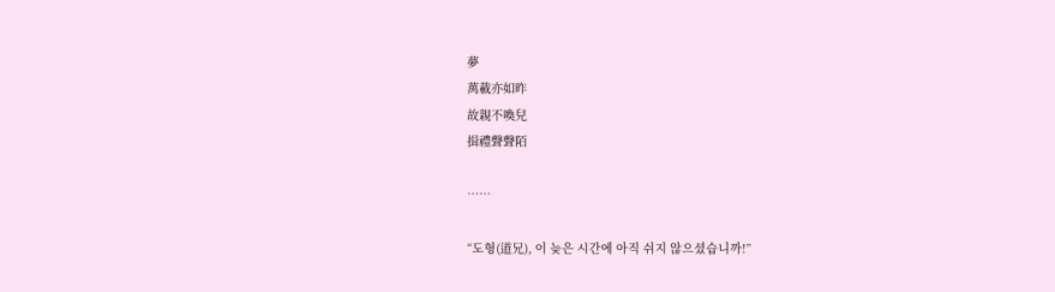夢
萬載亦如昨
故親不喚兒
揖禮聲聲陌

……

“도형(道兄), 이 늦은 시간에 아직 쉬지 않으셨습니까!”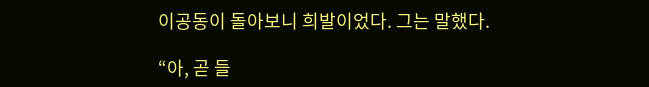이공동이 돌아보니 희발이었다. 그는 말했다.

“아, 곧 들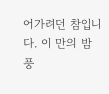어가려던 참입니다. 이 만의 밤 풍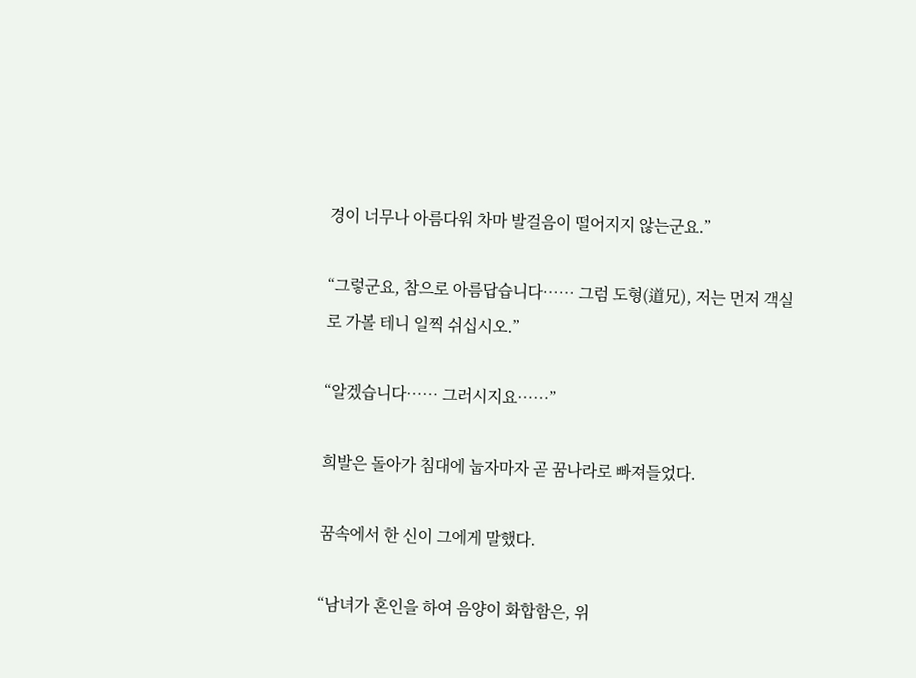경이 너무나 아름다워 차마 발걸음이 떨어지지 않는군요.”

“그렇군요, 참으로 아름답습니다…… 그럼 도형(道兄), 저는 먼저 객실로 가볼 테니 일찍 쉬십시오.”

“알겠습니다…… 그러시지요……”

희발은 돌아가 침대에 눕자마자 곧 꿈나라로 빠져들었다.

꿈속에서 한 신이 그에게 말했다.

“남녀가 혼인을 하여 음양이 화합함은, 위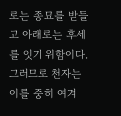로는 종묘를 받들고 아래로는 후세를 잇기 위함이다. 그러므로 천자는 이를 중히 여겨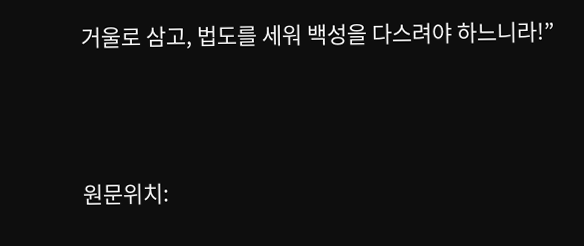거울로 삼고, 법도를 세워 백성을 다스려야 하느니라!”



원문위치: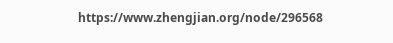https://www.zhengjian.org/node/296568